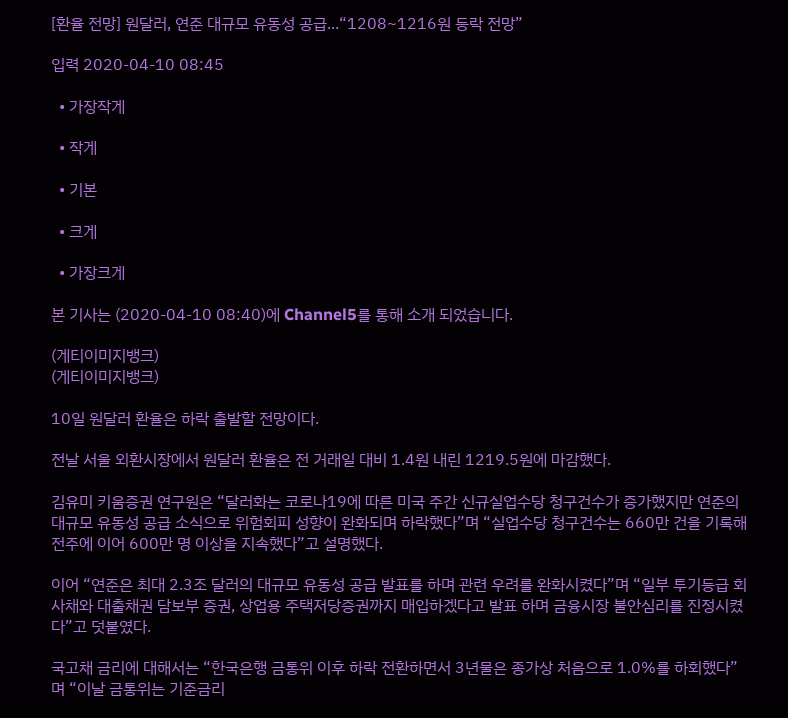[환율 전망] 원달러, 연준 대규모 유동성 공급...“1208~1216원 등락 전망”

입력 2020-04-10 08:45

  • 가장작게

  • 작게

  • 기본

  • 크게

  • 가장크게

본 기사는 (2020-04-10 08:40)에 Channel5를 통해 소개 되었습니다.

(게티이미지뱅크)
(게티이미지뱅크)

10일 원달러 환율은 하락 출발할 전망이다.

전날 서울 외환시장에서 원달러 환율은 전 거래일 대비 1.4원 내린 1219.5원에 마감했다.

김유미 키움증권 연구원은 “달러화는 코로나19에 따른 미국 주간 신규실업수당 청구건수가 증가했지만 연준의 대규모 유동성 공급 소식으로 위험회피 성향이 완화되며 하락했다”며 “실업수당 청구건수는 660만 건을 기록해 전주에 이어 600만 명 이상을 지속했다”고 설명했다.

이어 “연준은 최대 2.3조 달러의 대규모 유동성 공급 발표를 하며 관련 우려를 완화시켰다”며 “일부 투기등급 회사채와 대출채권 담보부 증권, 상업용 주택저당증권까지 매입하겠다고 발표 하며 금융시장 불안심리를 진정시켰다”고 덧붙였다.

국고채 금리에 대해서는 “한국은행 금통위 이후 하락 전환하면서 3년물은 종가상 처음으로 1.0%를 하회했다”며 “이날 금통위는 기준금리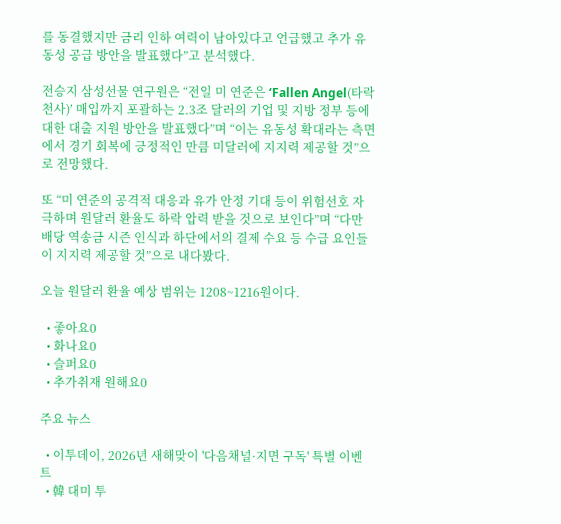를 동결했지만 금리 인하 여력이 남아있다고 언급했고 추가 유동성 공급 방안을 발표했다”고 분석했다.

전승지 삼성선물 연구원은 “전일 미 연준은 ‘Fallen Angel(타락 천사)’ 매입까지 포괄하는 2.3조 달러의 기업 및 지방 정부 등에 대한 대출 지원 방안을 발표했다”며 “이는 유동성 확대라는 측면에서 경기 회복에 긍정적인 만큼 미달러에 지지력 제공할 것”으로 전망했다.

또 “미 연준의 공격적 대응과 유가 안정 기대 등이 위험선호 자극하며 원달러 환율도 하락 압력 받을 것으로 보인다”며 “다만 배당 역송금 시즌 인식과 하단에서의 결제 수요 등 수급 요인들이 지지력 제공할 것”으로 내다봤다.

오늘 원달러 환율 예상 범위는 1208~1216원이다.

  • 좋아요0
  • 화나요0
  • 슬퍼요0
  • 추가취재 원해요0

주요 뉴스

  • 이투데이, 2026년 새해맞이 '다음채널·지면 구독' 특별 이벤트
  • 韓 대미 투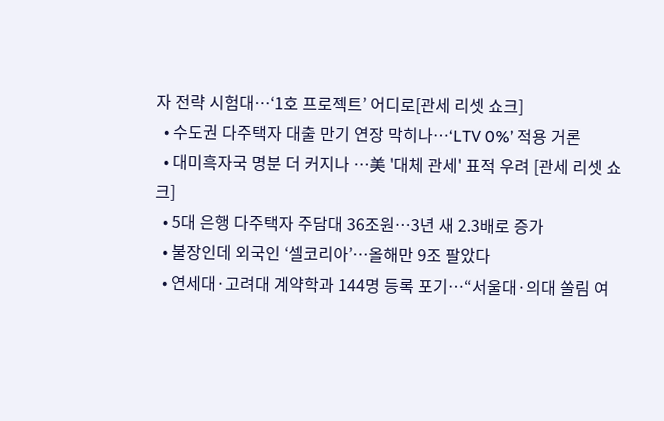자 전략 시험대…‘1호 프로젝트’ 어디로[관세 리셋 쇼크]
  • 수도권 다주택자 대출 만기 연장 막히나⋯‘LTV 0%’ 적용 거론
  • 대미흑자국 명분 더 커지나 …美 '대체 관세' 표적 우려 [관세 리셋 쇼크]
  • 5대 은행 다주택자 주담대 36조원⋯3년 새 2.3배로 증가
  • 불장인데 외국인 ‘셀코리아’…올해만 9조 팔았다
  • 연세대·고려대 계약학과 144명 등록 포기…“서울대·의대 쏠림 여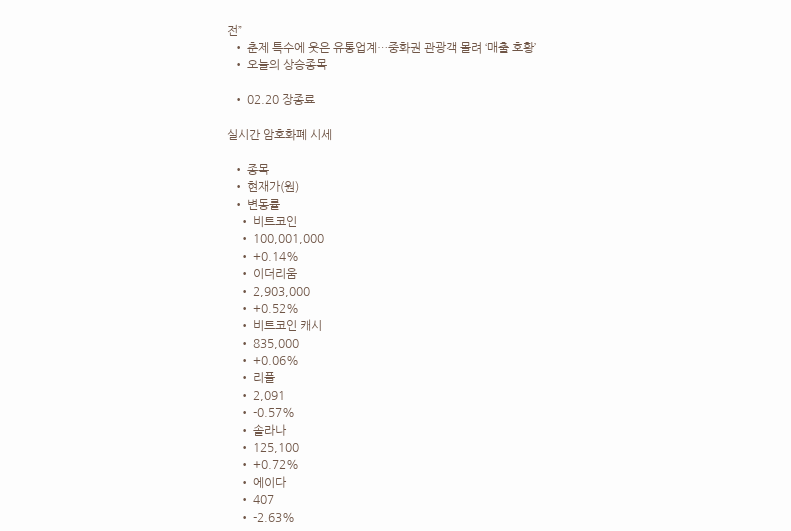전”
  • 춘제 특수에 웃은 유통업계…중화권 관광객 몰려 ‘매출 호황’
  • 오늘의 상승종목

  • 02.20 장종료

실시간 암호화폐 시세

  • 종목
  • 현재가(원)
  • 변동률
    • 비트코인
    • 100,001,000
    • +0.14%
    • 이더리움
    • 2,903,000
    • +0.52%
    • 비트코인 캐시
    • 835,000
    • +0.06%
    • 리플
    • 2,091
    • -0.57%
    • 솔라나
    • 125,100
    • +0.72%
    • 에이다
    • 407
    • -2.63%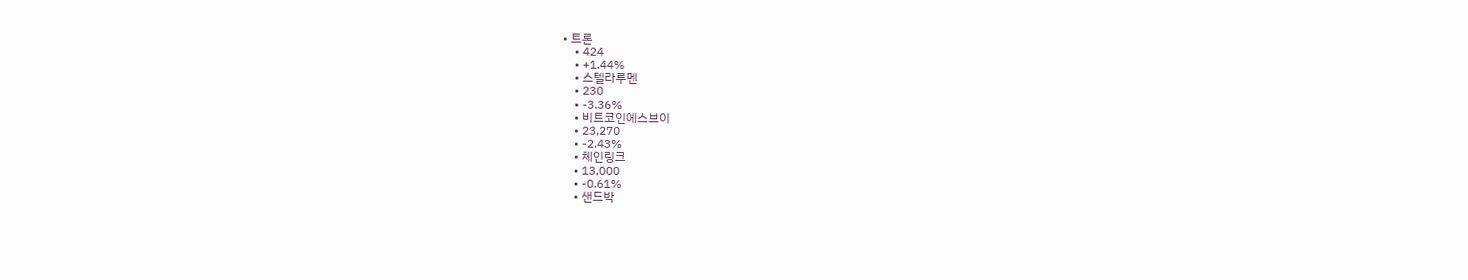• 트론
    • 424
    • +1.44%
    • 스텔라루멘
    • 230
    • -3.36%
    • 비트코인에스브이
    • 23,270
    • -2.43%
    • 체인링크
    • 13,000
    • -0.61%
    • 샌드박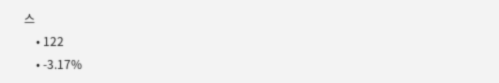스
    • 122
    • -3.17%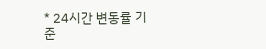* 24시간 변동률 기준